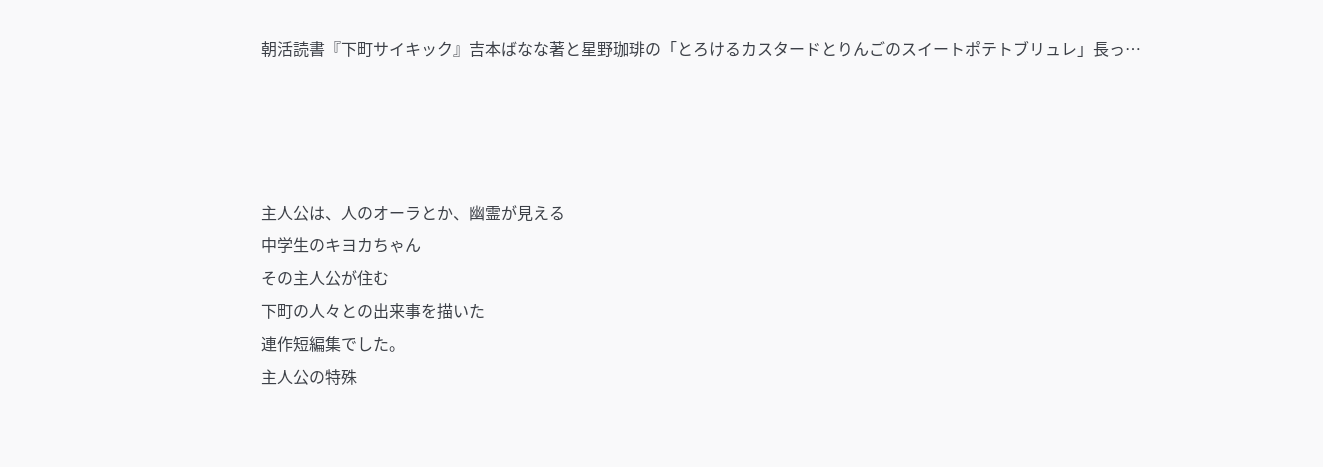朝活読書『下町サイキック』吉本ばなな著と星野珈琲の「とろけるカスタードとりんごのスイートポテトブリュレ」長っ…




主人公は、人のオーラとか、幽霊が見える
中学生のキヨカちゃん
その主人公が住む
下町の人々との出来事を描いた
連作短編集でした。
主人公の特殊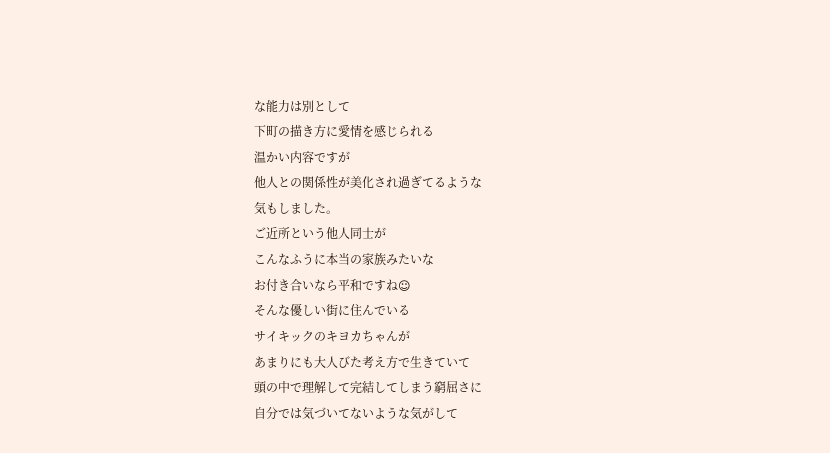な能力は別として
下町の描き方に愛情を感じられる
温かい内容ですが
他人との関係性が美化され過ぎてるような
気もしました。
ご近所という他人同士が
こんなふうに本当の家族みたいな
お付き合いなら平和ですね☺
そんな優しい街に住んでいる
サイキックのキヨカちゃんが
あまりにも大人びた考え方で生きていて
頭の中で理解して完結してしまう窮屈さに
自分では気づいてないような気がして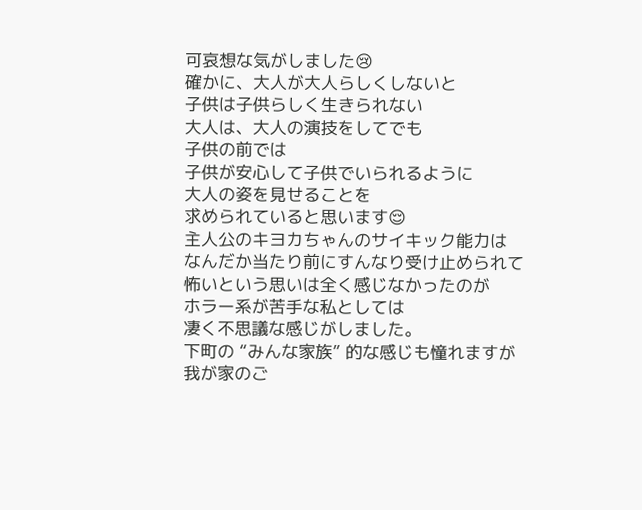可哀想な気がしました😢
確かに、大人が大人らしくしないと
子供は子供らしく生きられない
大人は、大人の演技をしてでも
子供の前では
子供が安心して子供でいられるように
大人の姿を見せることを
求められていると思います😌
主人公のキヨカちゃんのサイキック能力は
なんだか当たり前にすんなり受け止められて
怖いという思いは全く感じなかったのが
ホラー系が苦手な私としては
凄く不思議な感じがしました。
下町の “みんな家族” 的な感じも憧れますが
我が家のご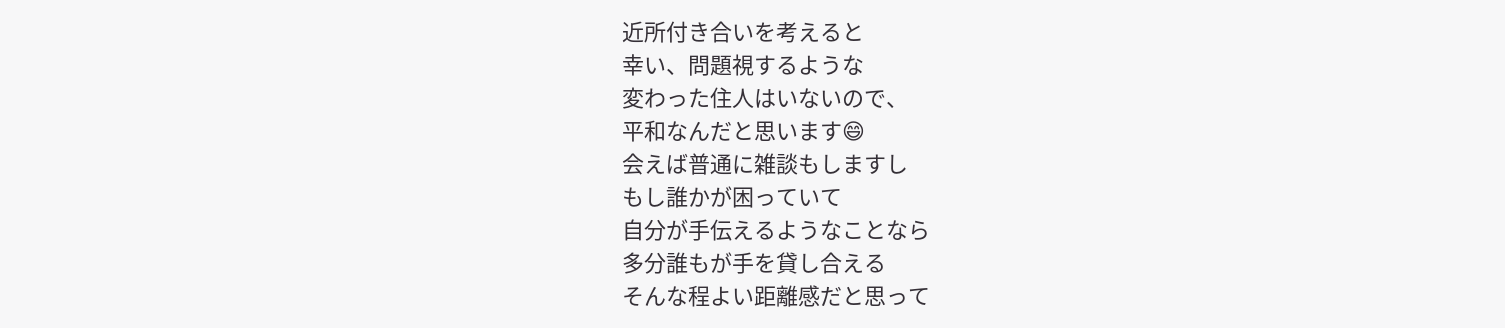近所付き合いを考えると
幸い、問題視するような
変わった住人はいないので、
平和なんだと思います😄
会えば普通に雑談もしますし
もし誰かが困っていて
自分が手伝えるようなことなら
多分誰もが手を貸し合える
そんな程よい距離感だと思って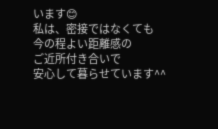います😊
私は、密接ではなくても
今の程よい距離感の
ご近所付き合いで
安心して暮らせています^^